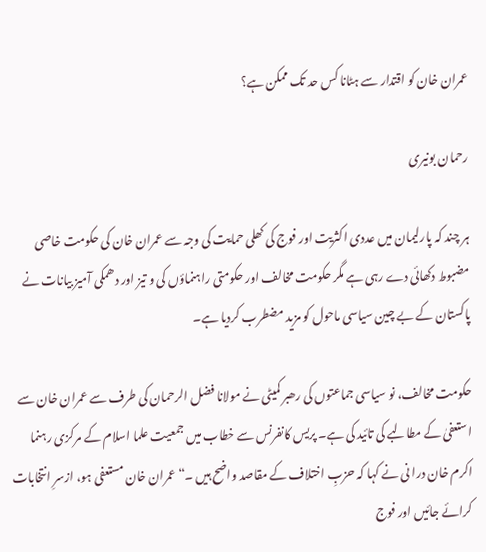عمران خان کو اقتدار سے ہٹانا کس حد تک ممکن ہے؟

رحمان بونیری

ہر چند کہ پارلیمان میں عددی اکثریت اور فوج کی کھلی حمایت کی وجہ سے عمران خان کی حکومت خاصی مضبوط دکھائی دے رہی ہے مگر حکومت مخالف اور حکومتی راہنماؤں کی و تیز اور دھمکی آمیز بیانات نے پاکستان کے بے چین سیاسی ماحول کو مزید مضطرب کردیا ہے۔

حکومت مخالف، نو سیاسی جماعتوں کی رھبر کمیٹی نے مولانا فضل الرحمان کی طرف سے عمران خان سے استعفیٰ کے مطالبے کی تائید کی ہے۔ پریس کانفرنس سے خطاب میں جمعیت علما اسلام کے مرکزی رہنما اکرم خان درا نی نے کہا کہ حزبِ اختلاف کے مقاصد واضح ہیں ۔“عمران خان مستعفی ہو، ازسرِ انتخابات کرائے جائیں اور فوج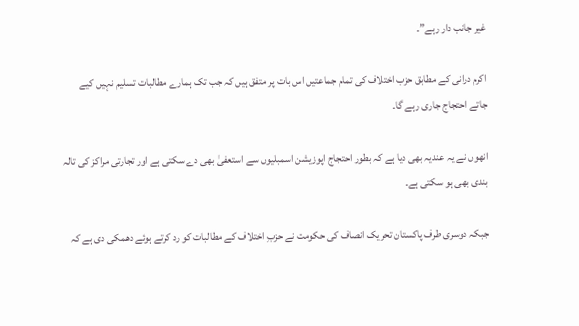غیر جانب دار رہے”۔

اکرم درانی کے مطابق حزب اختلاف کی تمام جماعتیں اس بات پر متفق ہیں کہ جب تک ہمارے مطالبات تسلیم نہیں کیے جاتے احتجاج جاری رہے گا۔

انھوں نے یہ عندیہ بھی دیا ہے کہ بطور احتجاج اپوزیشن اسمبلیوں سے استعفیٰ بھی دے سکتی ہے اور تجارتی مراکز کی تالہ بندی بھی ہو سکتی ہے۔

جبکہ دوسری طرف پاکستان تحریک انصاف کی حکومت نے حزبِ اختلاف کے مطالبات کو رد کرتے ہوئے دھمکی دی ہے کہ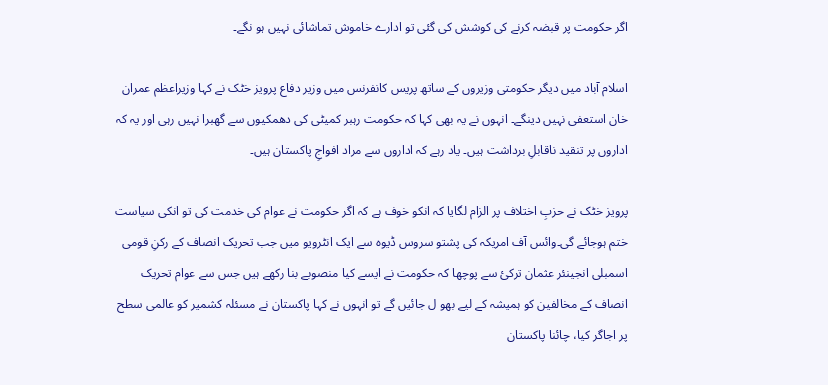اگر حکومت پر قبضہ کرنے کی کوشش کی گئی تو ادارے خاموش تماشائی نہیں ہو نگے۔

اسلام آباد میں دیگر حکومتی وزیروں کے ساتھ پریس کانفرنس میں وزیر دفاع پرویز خٹک نے کہا وزیراعظم عمران خان استعفی نہیں دینگے۔ انہوں نے یہ بھی کہا کہ حکومت رہبر کمیٹی کی دھمکیوں سے گھبرا نہیں رہی اور یہ کہ اداروں پر تنقید ناقابلِ برداشت ہیں۔ یاد رہے کہ اداروں سے مراد افواجِ پاکستان ہیں۔

پرویز خٹک نے حزبِ اختلاف پر الزام لگایا کہ انکو خوف ہے کہ اگر حکومت نے عوام کی خدمت کی تو انکی سیاست ختم ہوجائے گی۔وائس آف امریکہ کی پشتو سروس ڈیوہ سے ایک انٹرویو میں جب تحریک انصاف کے رکنِ قومی اسمبلی انجینئر عثمان ترکئ سے پوچھا کہ حکومت نے ایسے کیا منصوبے بنا رکھے ہیں جس سے عوام تحریک انصاف کے مخالفین کو ہمیشہ کے لیے بھو ل جائیں گے تو انہوں نے کہا پاکستان نے مسئلہ کشمیر کو عالمی سطح پر اجاگر کیا، چائنا پاکستان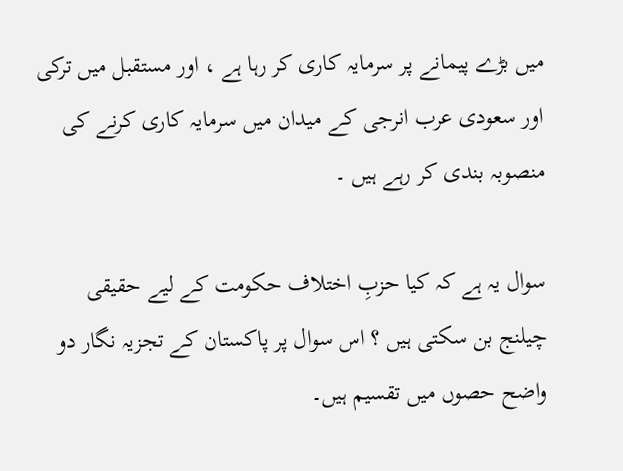میں بڑے پیمانے پر سرمایہ کاری کر رہا ہے ، اور مستقبل میں ترکی اور سعودی عرب انرجی کے میدان میں سرمایہ کاری کرنے کی منصوبہ بندی کر رہے ہیں ۔

سوال یہ ہے کہ کیا حزبِ اختلاف حکومت کے لیے حقیقی چیلنج بن سکتی ہیں ؟ اس سوال پر پاکستان کے تجزیہ نگار دو واضح حصوں میں تقسیم ہیں۔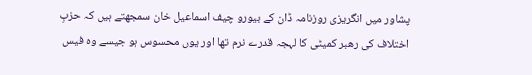پشاور میں انگریزی روزنامہ ڈان کے بیورو چیف اسماعیل خان سمجھتے ہیں کہ حزبِ اختلاف کی رھبر کمیٹی کا لہجہ قدرے نرم تھا اور یوں محسوس ہو جیسے وہ فیس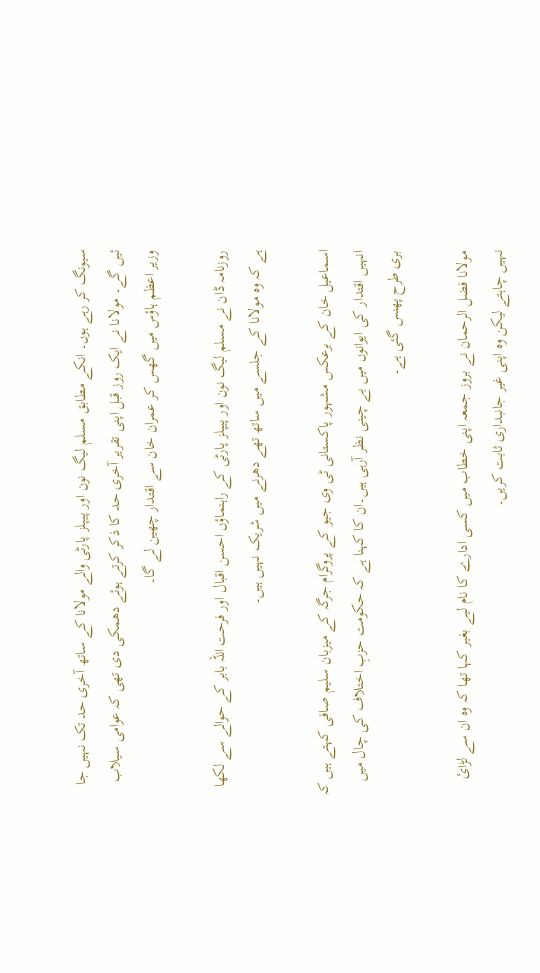سیونگ کر رہے ہوں۔ انکے مطابق مسلم لیگ نون اور پیپلز پارٹی والے مولانا کے ساتھ آخری حد تک نہیں جا ئیں گے۔ مولانا نے ایک روز قبل اپنی تقریر آخری حد کا ذکر کرتے ہوئے دھمکی دی تھی کہ عوامی سیلاب وزیر اعظم ہاؤس میں گھس کر عمران خان سے اقتدار چھین لے گا۔

روزنامہ ڈان نے مسلم لیگ نون اور پیپلز پارٹی کے راہنماؤں احسن اقبال اور فرحت اللہ بابر کے حوالے سے لکھا ہے کہ وہ مولانا کے جلسے میں ساتھ تھے دھرنے میں شریک نہیں ہیں۔

اسماعیل خان کے برعکس مشہور پاکستانی ٹی وی جیو کے پروگرام جرگہ کے میزبان سلیم صافی کہتے ہیں کہ انہیں اقتدار کی ایوانوں میں بے چینی نظر آرہی ہیں۔ان کا کہنا ہے کہ حکومت حزبِ اختلاف کی چال میں بری طرح پھنس گئی ہے۔

مولانا فضل الرحمان نے بروز جمعہ اپنی خطاب میں کسی ادارے کا نام لیے بغیر کہا تھا کہ وہ ان سے لڑائ نہیں چاہتے لیکن وہ اپنی غیر جانبداری ثابت کریں۔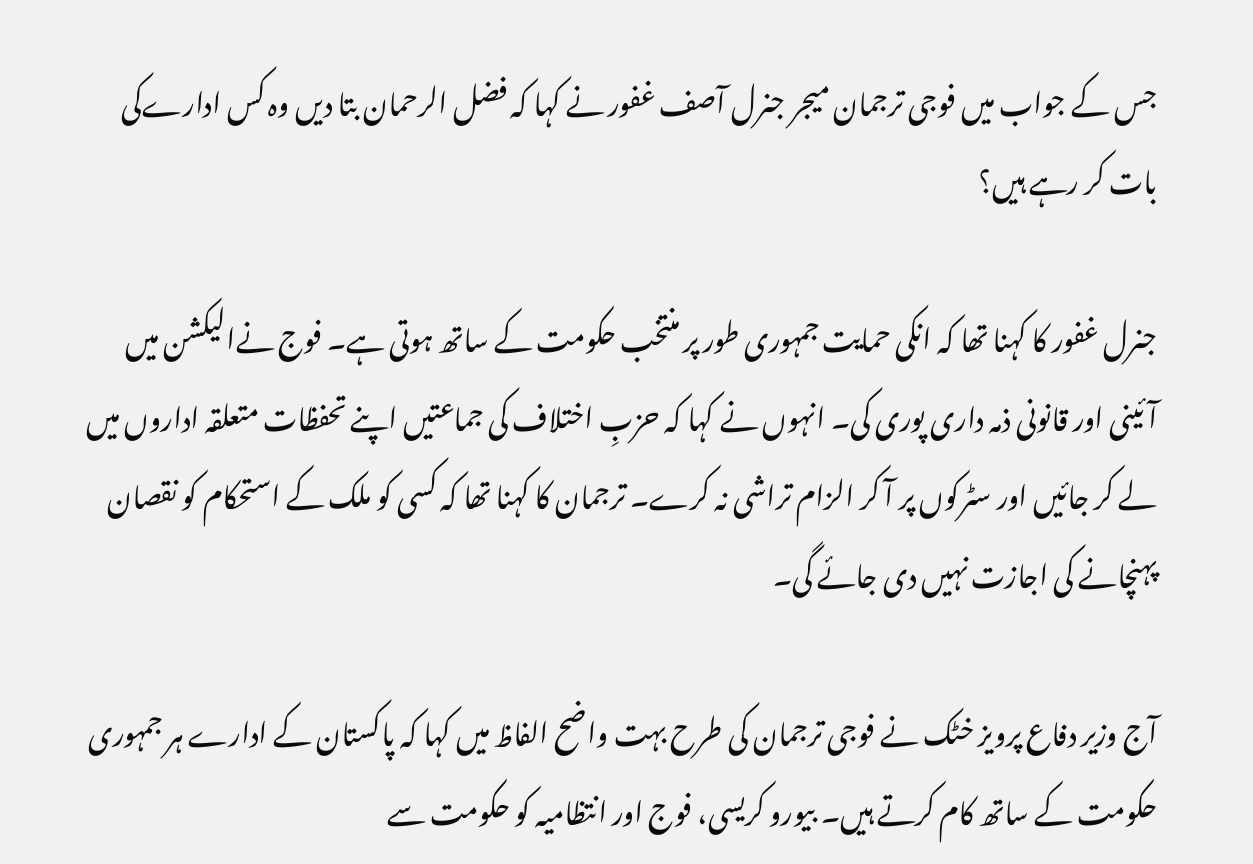جس کے جواب میں فوجی ترجمان میجر جنرل آصف غفور نے کہا کہ فضل الرحمان بتا دیں وہ کس ادارےکی بات کر رہے ہیں؟

جنرل غفور کا کہنا تھا کہ انکی حمایت جمہوری طور پر منتخب حکومت کے ساتھ ہوتی ہے۔ فوج نےالیکشن میں آئینی اور قانونی ذمہ داری پوری کی۔ انہوں نے کہا کہ حزبِ اختلاف کی جماعتیں اپنے تحفظات متعلقہ اداروں میں لے کر جائیں اور سٹرکوں پر آ کر الزام تراشی نہ کرے۔ ترجمان کا کہنا تھا کہ کسی کو ملک کے استحکام کو نقصان پہنچانے کی اجازت نہیں دی جائے گی۔

آج وزیر دفاع پرویز خٹک نے فوجی ترجمان کی طرح بہت واضح الفاظ میں کہا کہ پاکستان کے ادارے ہر جمہوری حکومت کے ساتھ کام کرتے ہیں۔ بیورو کریسی، فوج اور انتظامیہ کو حکومت سے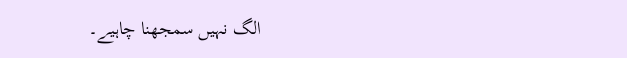الگ نہیں سمجھنا چاہیے۔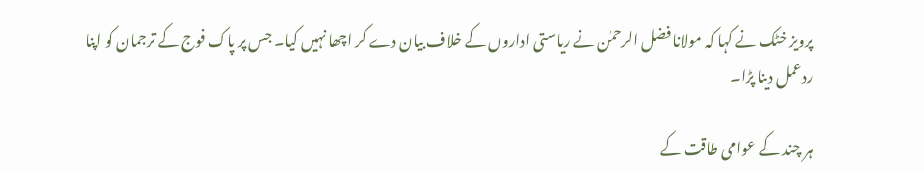پرویز خٹک نے کہا کہ مولانا فضل الرحمٰن نے ریاستی اداروں کے خلاف بیان دے کر اچھا نہیں کیا۔ جس پر پاک فوج کے ترجمان کو اپنا ردعمل دینا پڑا۔

ہر چند کے عوامی طاقت کے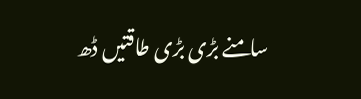سامنے بڑی بڑی طاقتیں ڈھ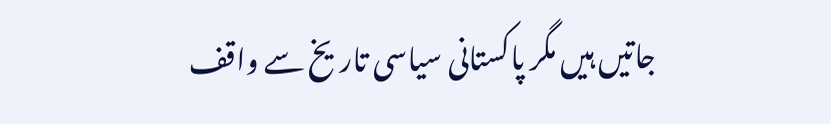جاتیں ہیں مگر پاکستانی سیاسی تاریخ سے واقف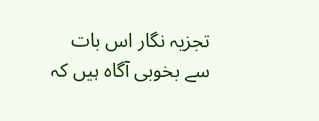تجزیہ نگار اس بات سے بخوبی آگاہ ہیں کہ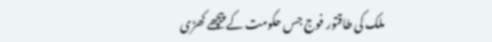ملک کی طاقتور فوج جس حکومت کے پیچھے کھڑی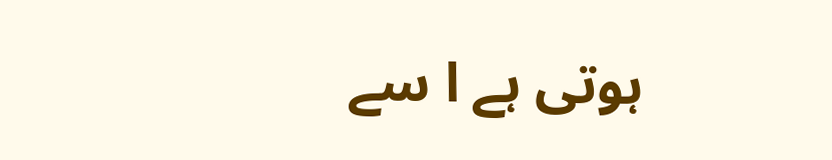ہوتی ہے ا سے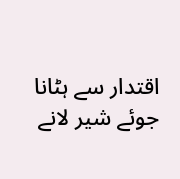اقتدار سے ہٹانا جوئے شیر لانے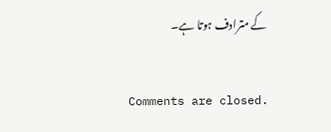کے مترادف ہوتا ہے۔

Comments are closed.